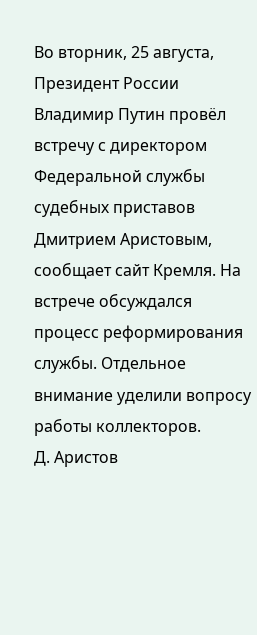Во вторник, 25 августа, Президент России Владимир Путин провёл встречу с директором Федеральной службы судебных приставов Дмитрием Аристовым, сообщает сайт Кремля. На встрече обсуждался процесс реформирования службы. Отдельное внимание уделили вопросу работы коллекторов.
Д. Аристов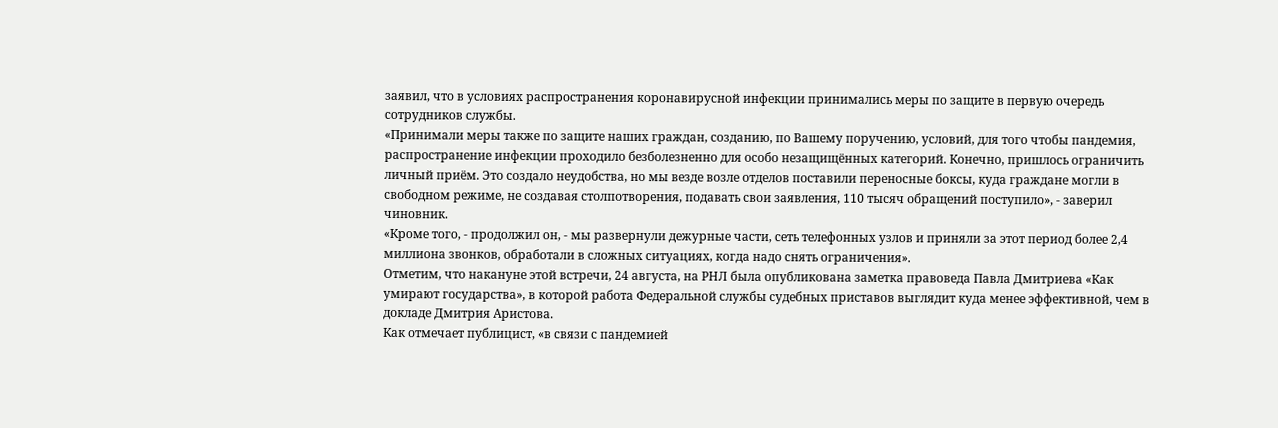заявил, что в условиях распространения коронавирусной инфекции принимались меры по защите в первую очередь сотрудников службы.
«Принимали меры также по защите наших граждан, созданию, по Вашему поручению, условий, для того чтобы пандемия, распространение инфекции проходило безболезненно для особо незащищённых категорий. Конечно, пришлось ограничить личный приём. Это создало неудобства, но мы везде возле отделов поставили переносные боксы, куда граждане могли в свободном режиме, не создавая столпотворения, подавать свои заявления, 110 тысяч обращений поступило», - заверил чиновник.
«Кроме того, - продолжил он, - мы развернули дежурные части, сеть телефонных узлов и приняли за этот период более 2,4 миллиона звонков, обработали в сложных ситуациях, когда надо снять ограничения».
Отметим, что накануне этой встречи, 24 августа, на РНЛ была опубликована заметка правоведа Павла Дмитриева «Как умирают государства», в которой работа Федеральной службы судебных приставов выглядит куда менее эффективной, чем в докладе Дмитрия Аристова.
Как отмечает публицист, «в связи с пандемией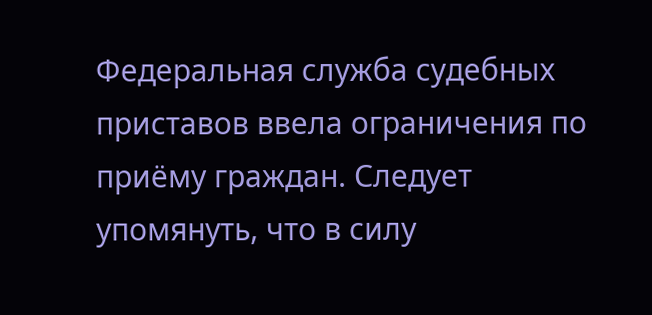Федеральная служба судебных приставов ввела ограничения по приёму граждан. Следует упомянуть, что в силу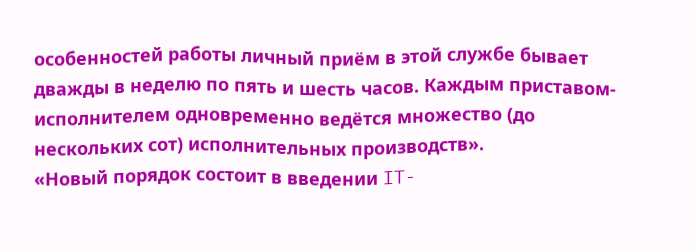особенностей работы личный приём в этой службе бывает дважды в неделю по пять и шесть часов. Каждым приставом-исполнителем одновременно ведётся множество (до нескольких сот) исполнительных производств».
«Новый порядок состоит в введении IT-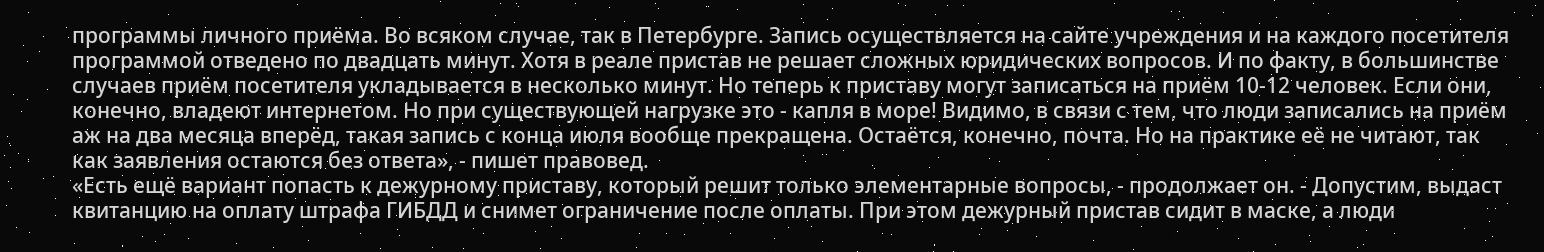программы личного приёма. Во всяком случае, так в Петербурге. Запись осуществляется на сайте учреждения и на каждого посетителя программой отведено по двадцать минут. Хотя в реале пристав не решает сложных юридических вопросов. И по факту, в большинстве случаев приём посетителя укладывается в несколько минут. Но теперь к приставу могут записаться на приём 10-12 человек. Если они, конечно, владеют интернетом. Но при существующей нагрузке это - капля в море! Видимо, в связи с тем, что люди записались на приём аж на два месяца вперёд, такая запись с конца июля вообще прекращена. Остаётся, конечно, почта. Но на практике её не читают, так как заявления остаются без ответа», - пишет правовед.
«Есть ещё вариант попасть к дежурному приставу, который решит только элементарные вопросы, - продолжает он. - Допустим, выдаст квитанцию на оплату штрафа ГИБДД и снимет ограничение после оплаты. При этом дежурный пристав сидит в маске, а люди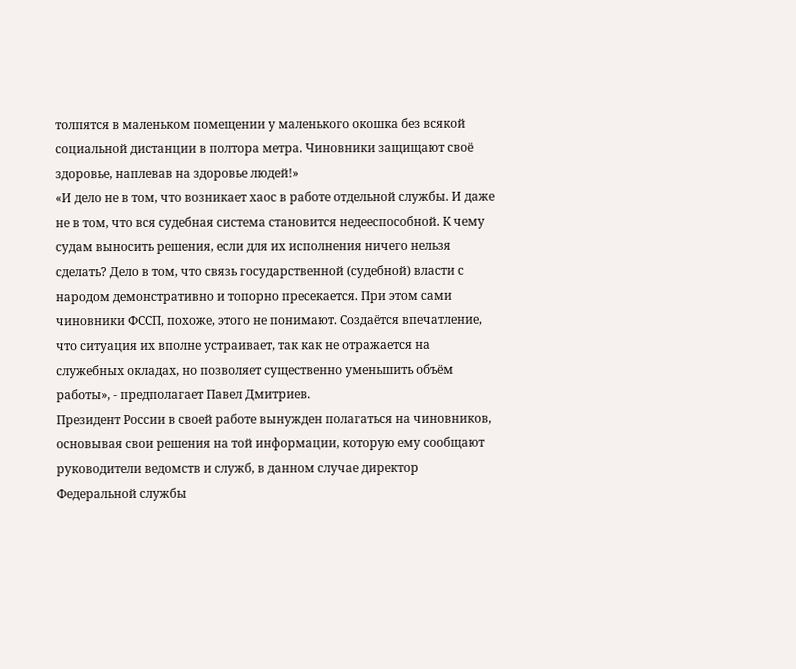толпятся в маленьком помещении у маленького окошка без всякой социальной дистанции в полтора метра. Чиновники защищают своё здоровье, наплевав на здоровье людей!»
«И дело не в том, что возникает хаос в работе отдельной службы. И даже не в том, что вся судебная система становится недееспособной. К чему судам выносить решения, если для их исполнения ничего нельзя сделать? Дело в том, что связь государственной (судебной) власти с народом демонстративно и топорно пресекается. При этом сами чиновники ФССП, похоже, этого не понимают. Создаётся впечатление, что ситуация их вполне устраивает, так как не отражается на служебных окладах, но позволяет существенно уменьшить объём работы», - предполагает Павел Дмитриев.
Президент России в своей работе вынужден полагаться на чиновников, основывая свои решения на той информации, которую ему сообщают руководители ведомств и служб, в данном случае директор Федеральной службы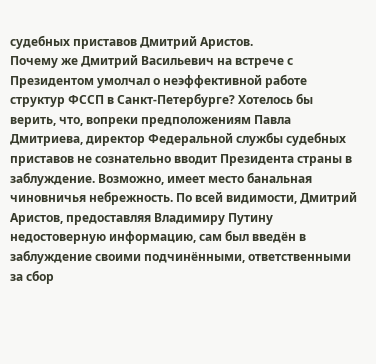судебных приставов Дмитрий Аристов.
Почему же Дмитрий Васильевич на встрече с Президентом умолчал о неэффективной работе структур ФССП в Санкт-Петербурге? Хотелось бы верить, что, вопреки предположениям Павла Дмитриева, директор Федеральной службы судебных приставов не сознательно вводит Президента страны в заблуждение. Возможно, имеет место банальная чиновничья небрежность. По всей видимости, Дмитрий Аристов, предоставляя Владимиру Путину недостоверную информацию, сам был введён в заблуждение своими подчинёнными, ответственными за сбор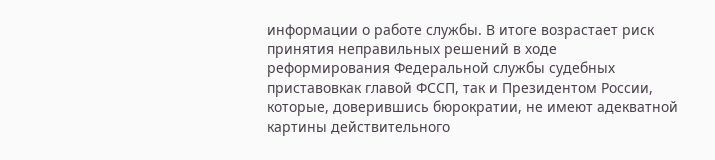информации о работе службы. В итоге возрастает риск принятия неправильных решений в ходе реформирования Федеральной службы судебных приставовкак главой ФССП, так и Президентом России, которые, доверившись бюрократии, не имеют адекватной картины действительного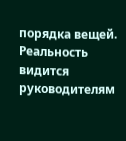порядка вещей. Реальность видится руководителям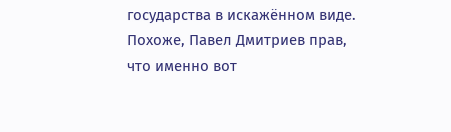государства в искажённом виде. Похоже, Павел Дмитриев прав, что именно вот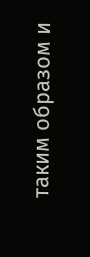таким образом и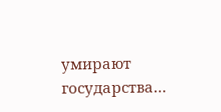умирают государства…